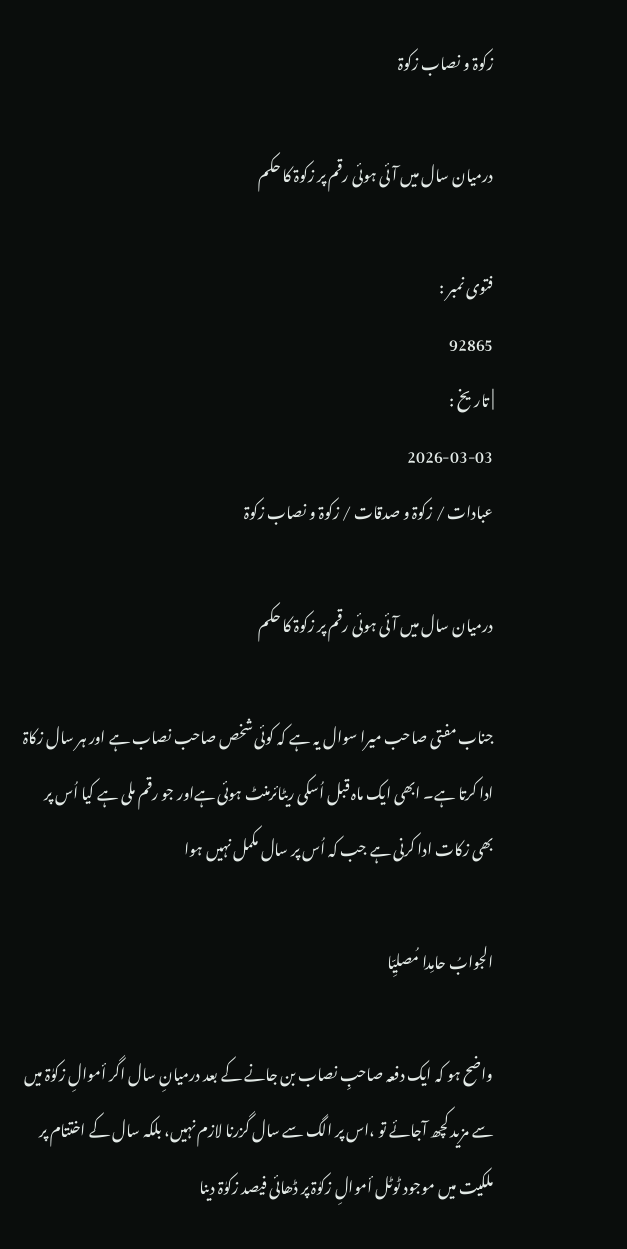زکوۃ و نصاب زکوۃ

درمیان سال میں آئی ہوئی رقم پر زکوۃ کا حکم

فتوی نمبر :
92865
| تاریخ :
2026-03-03
عبادات / زکوۃ و صدقات / زکوۃ و نصاب زکوۃ

درمیان سال میں آئی ہوئی رقم پر زکوۃ کا حکم

جناب مفتی صاحب میرا سوال یہ ہے کہ کوئی شخص صاحب نصاب ہے اور ہر سال زکاۃ ادا کرتا ہے۔ ابھی ایک ماہ قبل اُسکی ریٹائرمنٹ ہوئی ہےاور جو رقم ملی ہے کیا اُس پر بھی زکات ادا کرنی ہے جب کہ اُس پر سال مکمل نہیں ہوا

الجوابُ حامِدا مُصلیِّا

واضح ہو کہ ایک دفعہ صاحبِ نصاب بن جانے کے بعد درمیانِ سال اگر أموالِ زکوٰۃ میں سے مزید کچھ آجائے تو ،اس پر الگ سے سال گزرنا لازم نہیں، بلکہ سال کے اختتام پر ملکیت میں موجود ٹوٹل أموالِ زکوٰۃ پر ڈھائی فیصد زکوٰۃ دینا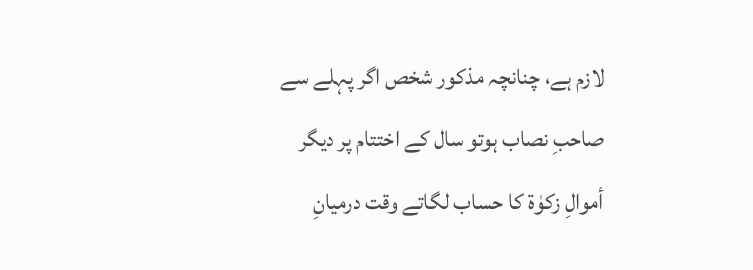لازم ہے، چنانچہ مذکور شخص اگر پہلے سے صاحبِ نصاب ہوتو سال کے اختتام پر دیگر أموالِ زکوٰۃ کا حساب لگاتے وقت درمیانِ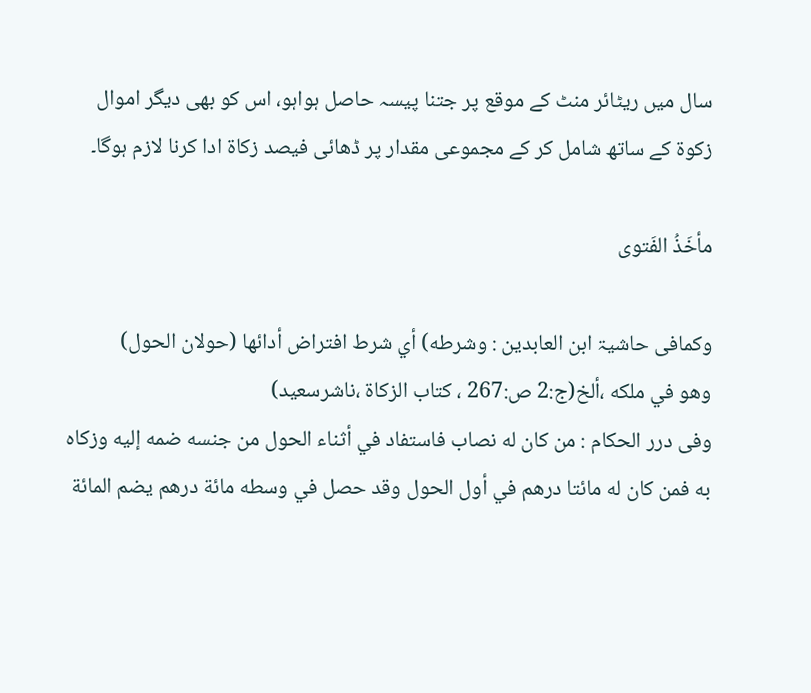سال میں ریٹائر منٹ کے موقع پر جتنا پیسہ حاصل ہواہو، اس کو بھی دیگر اموال زکوۃ کے ساتھ شامل کر کے مجموعی مقدار پر ڈھائی فیصد زکاۃ ادا کرنا لازم ہوگا۔

مأخَذُ الفَتوی

وکمافی حاشیۃ ابن العابدین : وشرطه) أي شرط افتراض أدائها (حولان ‌الحول) وهو ‌في ‌ملكه ،ألخ(ج:2 ص:267 ، کتاب الزکاۃ ،ناشرسعید)
وفی درر الحکام : من ‌كان ‌له ‌نصاب فاستفاد في أثناء الحول من جنسه ضمه إليه وزكاه به فمن كان له مائتا درهم في أول الحول وقد حصل في وسطه مائة درهم يضم المائة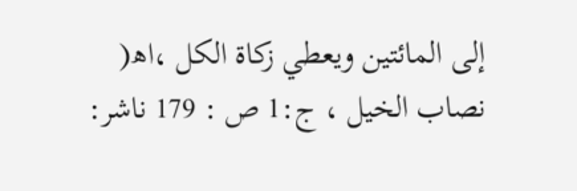إلى المائتين ويعطي زكاة الكل ،اھ( نصاب الخیل ، ج:1 ص : 179 ناشر: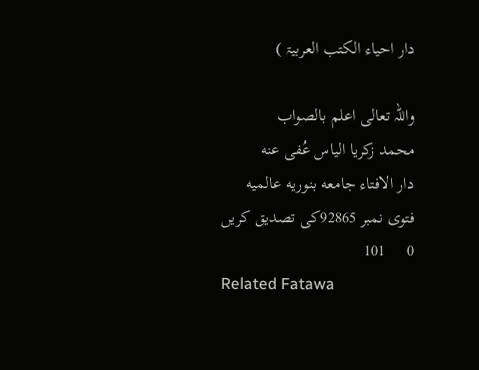دار احیاء الکتب العربیۃ )

واللہ تعالی اعلم بالصواب
محمد زکریا الیاس عُفی عنه
دار الافتاء جامعه بنوریه عالمیه
فتوی نمبر 92865کی تصدیق کریں
0     101
Related Fatawa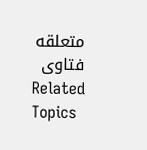متعلقه فتاوی
Related Topics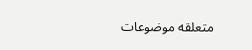متعلقه موضوعات